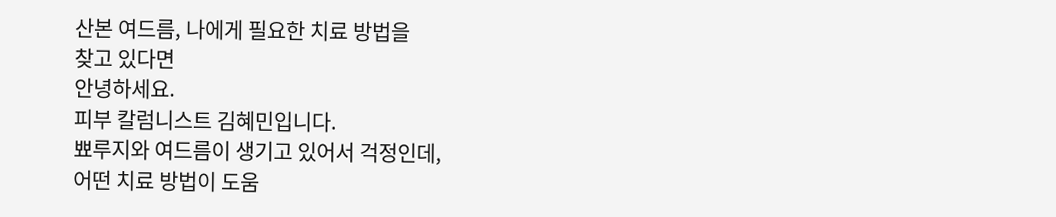산본 여드름, 나에게 필요한 치료 방법을
찾고 있다면
안녕하세요.
피부 칼럼니스트 김혜민입니다.
뾰루지와 여드름이 생기고 있어서 걱정인데,
어떤 치료 방법이 도움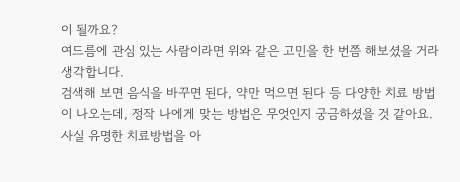이 될까요?
여드름에 관심 있는 사람이라면 위와 같은 고민을 한 번쯤 해보셨을 거라 생각합니다.
검색해 보면 음식을 바꾸면 된다, 약만 먹으면 된다 등 다양한 치료 방법이 나오는데, 정작 나에게 맞는 방법은 무엇인지 궁금하셨을 것 같아요.
사실 유명한 치료방법을 아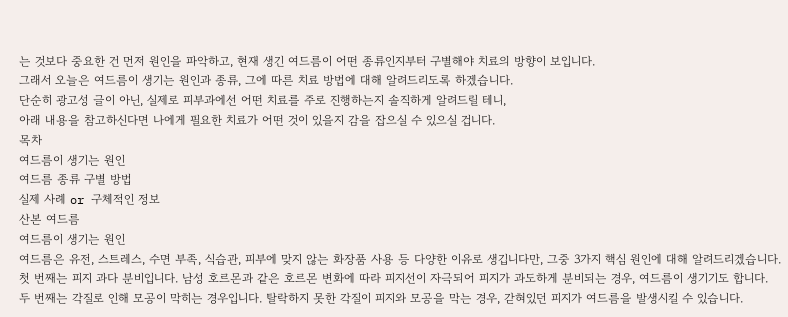는 것보다 중요한 건 먼저 원인을 파악하고, 현재 생긴 여드름이 어떤 종류인지부터 구별해야 치료의 방향이 보입니다.
그래서 오늘은 여드름이 생기는 원인과 종류, 그에 따른 치료 방법에 대해 알려드리도록 하겠습니다.
단순히 광고성 글이 아닌, 실제로 피부과에선 어떤 치료를 주로 진행하는지 솔직하게 알려드릴 테니,
아래 내용을 참고하신다면 나에게 필요한 치료가 어떤 것이 있을지 감을 잡으실 수 있으실 겁니다.
목차
여드름이 생기는 원인
여드름 종류 구별 방법
실제 사례 or 구체적인 정보
산본 여드름
여드름이 생기는 원인
여드름은 유전, 스트레스, 수면 부족, 식습관, 피부에 맞지 않는 화장품 사용 등 다양한 이유로 생깁니다만, 그중 3가지 핵심 원인에 대해 알려드리겠습니다.
첫 번째는 피지 과다 분비입니다. 남성 호르몬과 같은 호르몬 변화에 따라 피지선이 자극되어 피지가 과도하게 분비되는 경우, 여드름이 생기기도 합니다.
두 번째는 각질로 인해 모공이 막히는 경우입니다. 탈락하지 못한 각질이 피지와 모공을 막는 경우, 갇혀있던 피지가 여드름을 발생시킬 수 있습니다.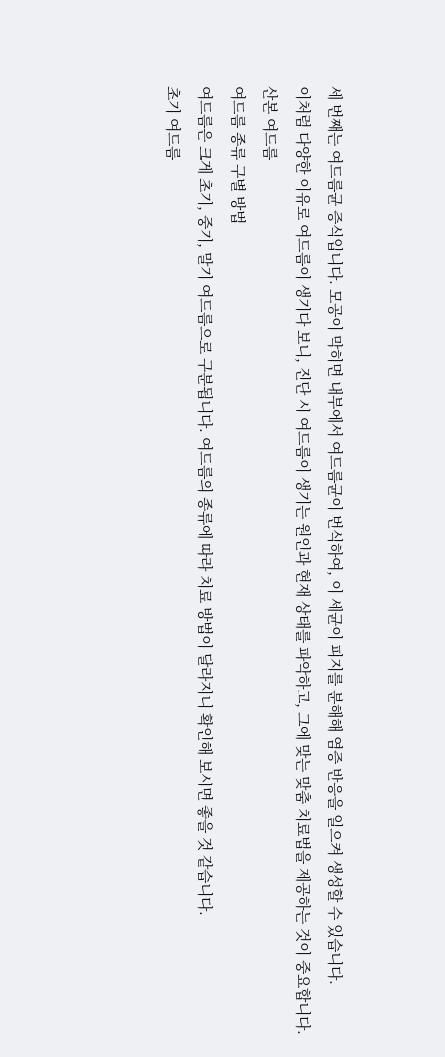세 번째는 여드름균 증식입니다. 모공이 막히면 내부에서 여드름균이 번식하여, 이 세균이 피지를 분해해 염증 반응을 일으켜 생성할 수 있습니다.
이처럼 다양한 이유로 여드름이 생기다 보니, 진단 시 여드름이 생기는 원인과 현재 상태를 파악하고, 그에 맞는 맞춤 치료법을 제공하는 것이 중요합니다.
산본 여드름
여드름 종류 구별 방법
여드름은 크게 초기, 중기, 말기 여드름으로 구분됩니다. 여드름의 종류에 따라 치료 방법이 달라지니 확인해 보시면 좋을 것 같습니다.
초기 여드름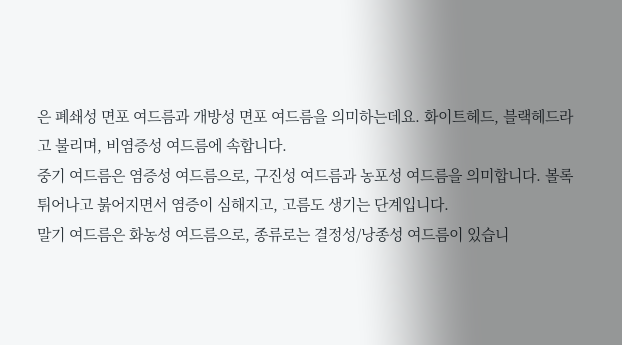은 폐쇄성 면포 여드름과 개방성 면포 여드름을 의미하는데요. 화이트헤드, 블랙헤드라고 불리며, 비염증성 여드름에 속합니다.
중기 여드름은 염증성 여드름으로, 구진성 여드름과 농포성 여드름을 의미합니다. 볼록 튀어나고 붉어지면서 염증이 심해지고, 고름도 생기는 단계입니다.
말기 여드름은 화농성 여드름으로, 종류로는 결정성/낭종성 여드름이 있습니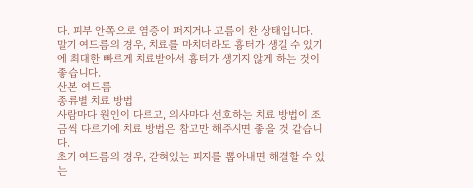다. 피부 안쪽으로 염증이 퍼지거나 고름이 찬 상태입니다.
말기 여드름의 경우, 치료를 마치더라도 흉터가 생길 수 있기에 최대한 빠르게 치료받아서 흉터가 생기지 않게 하는 것이 좋습니다.
산본 여드름
종류별 치료 방법
사람마다 원인이 다르고, 의사마다 선호하는 치료 방법이 조금씩 다르기에 치료 방법은 참고만 해주시면 좋을 것 같습니다.
초기 여드름의 경우, 갇혀있는 피지를 뽑아내면 해결할 수 있는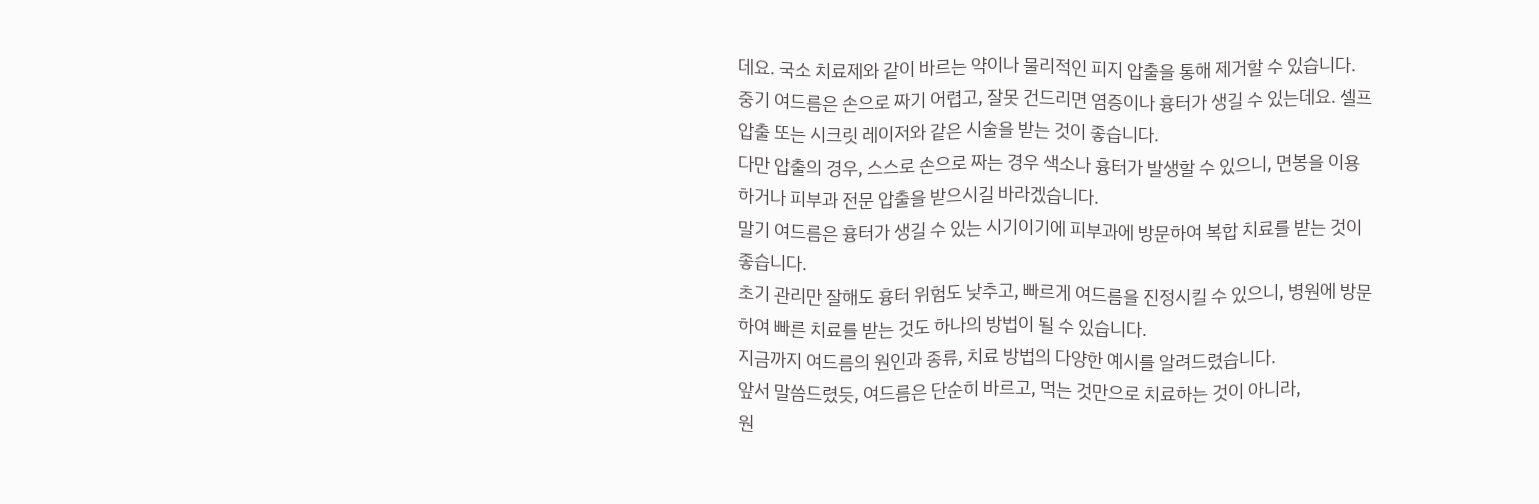데요. 국소 치료제와 같이 바르는 약이나 물리적인 피지 압출을 통해 제거할 수 있습니다.
중기 여드름은 손으로 짜기 어렵고, 잘못 건드리면 염증이나 흉터가 생길 수 있는데요. 셀프 압출 또는 시크릿 레이저와 같은 시술을 받는 것이 좋습니다.
다만 압출의 경우, 스스로 손으로 짜는 경우 색소나 흉터가 발생할 수 있으니, 면봉을 이용하거나 피부과 전문 압출을 받으시길 바라겠습니다.
말기 여드름은 흉터가 생길 수 있는 시기이기에 피부과에 방문하여 복합 치료를 받는 것이 좋습니다.
초기 관리만 잘해도 흉터 위험도 낮추고, 빠르게 여드름을 진정시킬 수 있으니, 병원에 방문하여 빠른 치료를 받는 것도 하나의 방법이 될 수 있습니다.
지금까지 여드름의 원인과 종류, 치료 방법의 다양한 예시를 알려드렸습니다.
앞서 말씀드렸듯, 여드름은 단순히 바르고, 먹는 것만으로 치료하는 것이 아니라,
원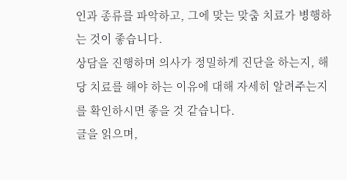인과 종류를 파악하고, 그에 맞는 맞춤 치료가 병행하는 것이 좋습니다.
상담을 진행하며 의사가 정밀하게 진단을 하는지, 해당 치료를 해야 하는 이유에 대해 자세히 알려주는지를 확인하시면 좋을 것 같습니다.
글을 읽으며,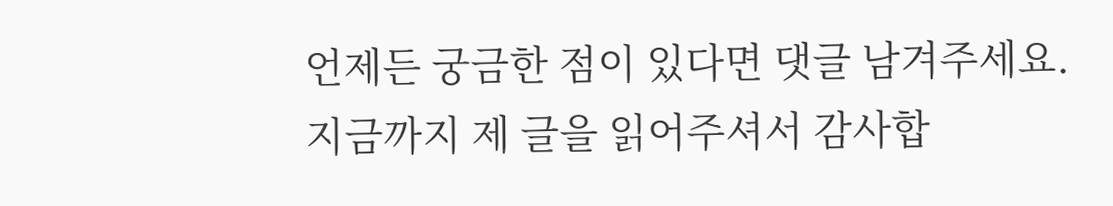언제든 궁금한 점이 있다면 댓글 남겨주세요.
지금까지 제 글을 읽어주셔서 감사합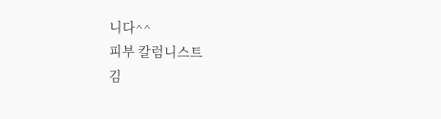니다^^
피부 칼럼니스트
김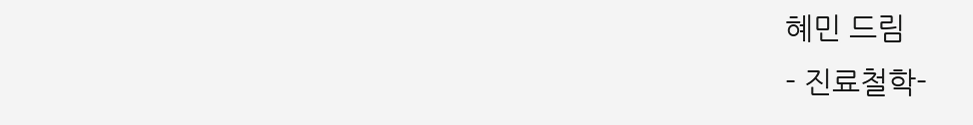혜민 드림
- 진료철학-